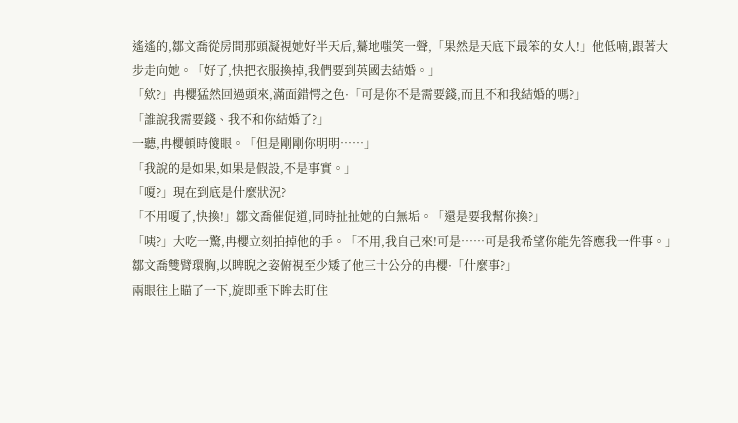遙遙的,鄒文喬從房間那頭凝視她好半天后,驀地嗤笑一聲,「果然是天底下最笨的女人!」他低喃,跟著大步走向她。「好了,快把衣服換掉,我們要到英國去結婚。」
「欸?」冉櫻猛然回過頭來,滿面錯愕之色·「可是你不是需要錢,而且不和我結婚的嗎?」
「誰說我需要錢、我不和你結婚了?」
一聽,冉櫻頓時傻眼。「但是剛剛你明明……」
「我說的是如果,如果是假設,不是事實。」
「嗄?」現在到底是什麼狀況?
「不用嗄了,快換!」鄒文喬催促道,同時扯扯她的白無垢。「還是要我幫你換?」
「咦?」大吃一驚,冉櫻立刻拍掉他的手。「不用,我自己來!可是……可是我希望你能先答應我一件事。」
鄒文喬雙臂環胸,以睥睨之姿俯視至少矮了他三十公分的冉櫻·「什麼事?」
兩眼往上瞄了一下,旋即垂下眸去盯住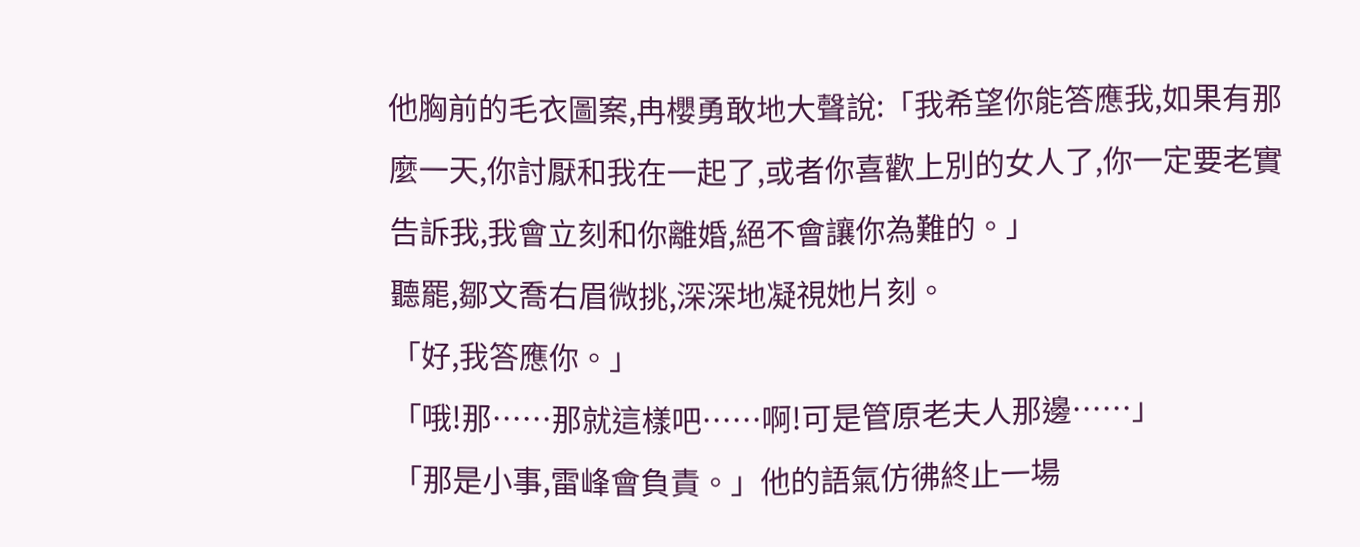他胸前的毛衣圖案,冉櫻勇敢地大聲說:「我希望你能答應我,如果有那麼一天,你討厭和我在一起了,或者你喜歡上別的女人了,你一定要老實告訴我,我會立刻和你離婚,絕不會讓你為難的。」
聽罷,鄒文喬右眉微挑,深深地凝視她片刻。
「好,我答應你。」
「哦!那……那就這樣吧……啊!可是管原老夫人那邊……」
「那是小事,雷峰會負責。」他的語氣仿彿終止一場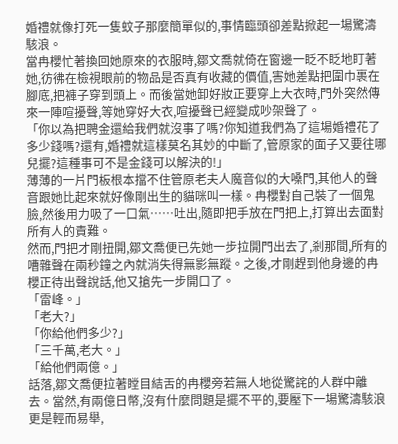婚禮就像打死一隻蚊子那麼簡單似的,事情臨頭卻差點掀起一場驚濤駭浪。
當冉櫻忙著換回她原來的衣服時,鄒文喬就倚在窗邊一眨不眨地盯著她,彷彿在檢視眼前的物品是否真有收藏的價值,害她差點把圍巾裹在腳底,把褲子穿到頭上。而後當她卸好妝正要穿上大衣時,門外突然傳來一陣喧擾聲,等她穿好大衣,喧擾聲已經變成吵架聲了。
「你以為把聘金還給我們就沒事了嗎?你知道我們為了這場婚禮花了多少錢嗎?還有,婚禮就這樣莫名其妙的中斷了,管原家的面子又要往哪兒擺?這種事可不是金錢可以解決的!」
薄薄的一片門板根本擋不住管原老夫人魔音似的大嗓門,其他人的聲音跟她比起來就好像剛出生的貓咪叫一樣。冉櫻對自己裝了一個鬼臉,然後用力吸了一口氣……吐出,隨即把手放在門把上,打算出去面對所有人的責難。
然而,門把才剛扭開,鄒文喬便已先她一步拉開門出去了,剎那間,所有的嘈雜聲在兩秒鐘之內就消失得無影無蹤。之後,才剛趕到他身邊的冉櫻正待出聲說話,他又搶先一步開口了。
「雷峰。」
「老大?」
「你給他們多少?」
「三千萬,老大。」
「給他們兩億。」
話落,鄒文喬便拉著瞠目結舌的冉櫻旁若無人地從驚詫的人群中離去。當然,有兩億日幣,沒有什麼問題是擺不平的,要壓下一場驚濤駭浪更是輕而易舉,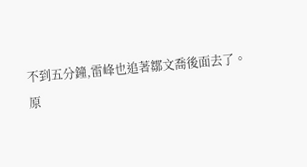不到五分鐘,雷峰也追著鄒文喬後面去了。
原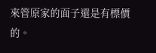來管原家的面子還是有標價的。